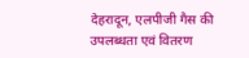देहरादून, एलपीजी गैस की उपलब्धता एवं वितरण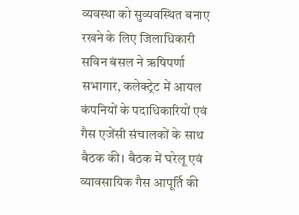व्यवस्था को सुव्यवस्थित बनाए रखने के लिए जिलाधिकारी सविन बंसल ने ऋषिपर्णा सभागार, कलेक्ट्रेट में आयल कंपनियों के पदाधिकारियों एवं गैस एजेंसी संचालकों के साथ बैठक की। बैठक में घरेलू एवं व्यावसायिक गैस आपूर्ति की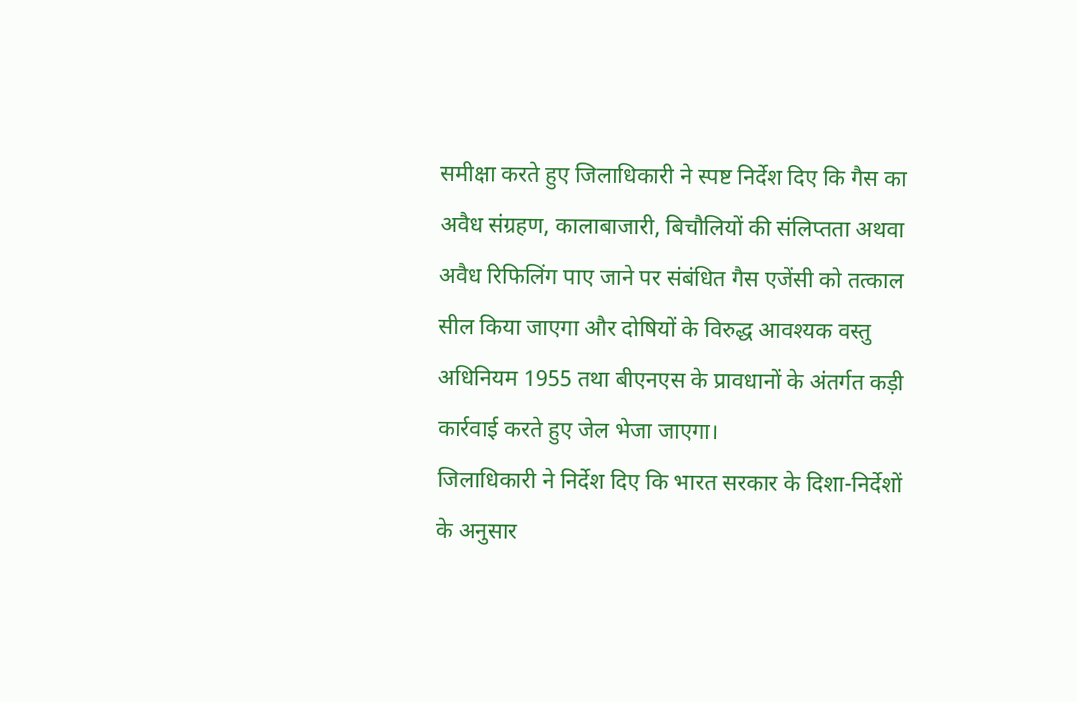समीक्षा करते हुए जिलाधिकारी ने स्पष्ट निर्देश दिए कि गैस का अवैध संग्रहण, कालाबाजारी, बिचौलियों की संलिप्तता अथवा अवैध रिफिलिंग पाए जाने पर संबंधित गैस एजेंसी को तत्काल सील किया जाएगा और दोषियों के विरुद्ध आवश्यक वस्तु अधिनियम 1955 तथा बीएनएस के प्रावधानों के अंतर्गत कड़ी कार्रवाई करते हुए जेल भेजा जाएगा।
जिलाधिकारी ने निर्देश दिए कि भारत सरकार के दिशा-निर्देशों के अनुसार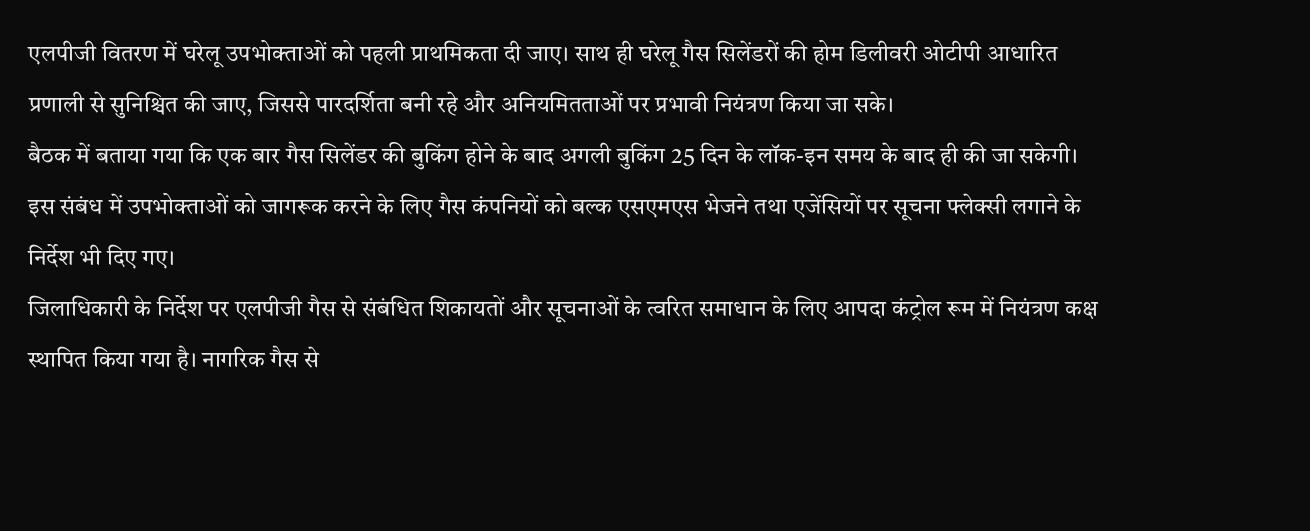एलपीजी वितरण में घरेलू उपभोक्ताओं को पहली प्राथमिकता दी जाए। साथ ही घरेलू गैस सिलेंडरों की होम डिलीवरी ओटीपी आधारित प्रणाली से सुनिश्चित की जाए, जिससे पारदर्शिता बनी रहे और अनियमितताओं पर प्रभावी नियंत्रण किया जा सके।
बैठक में बताया गया कि एक बार गैस सिलेंडर की बुकिंग होने के बाद अगली बुकिंग 25 दिन के लॉक-इन समय के बाद ही की जा सकेगी। इस संबंध में उपभोक्ताओं को जागरूक करने के लिए गैस कंपनियों को बल्क एसएमएस भेजने तथा एजेंसियों पर सूचना फ्लेक्सी लगाने के निर्देश भी दिए गए।
जिलाधिकारी के निर्देश पर एलपीजी गैस से संबंधित शिकायतों और सूचनाओं के त्वरित समाधान के लिए आपदा कंट्रोल रूम में नियंत्रण कक्ष स्थापित किया गया है। नागरिक गैस से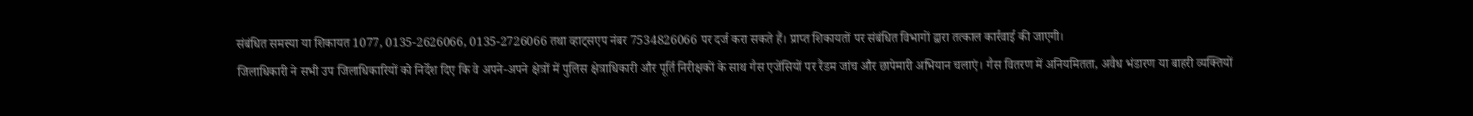संबंधित समस्या या शिकायत 1077, 0135-2626066, 0135-2726066 तथा व्हाट्सएप नंबर 7534826066 पर दर्ज करा सकते हैं। प्राप्त शिकायतों पर संबंधित विभागों द्वारा तत्काल कार्रवाई की जाएगी।
जिलाधिकारी ने सभी उप जिलाधिकारियों को निर्देश दिए कि वे अपने-अपने क्षेत्रों में पुलिस क्षेत्राधिकारी और पूर्ति निरीक्षकों के साथ गैस एजेंसियों पर रैंडम जांच और छापेमारी अभियान चलाएं। गैस वितरण में अनियमितता, अवैध भंडारण या बाहरी व्यक्तियों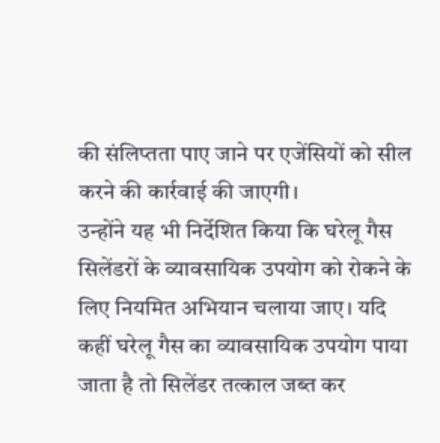की संलिप्तता पाए जाने पर एजेंसियों को सील करने की कार्रवाई की जाएगी।
उन्होंने यह भी निर्देशित किया कि घरेलू गैस सिलेंडरों के व्यावसायिक उपयोग को रोकने के लिए नियमित अभियान चलाया जाए। यदि कहीं घरेलू गैस का व्यावसायिक उपयोग पाया जाता है तो सिलेंडर तत्काल जब्त कर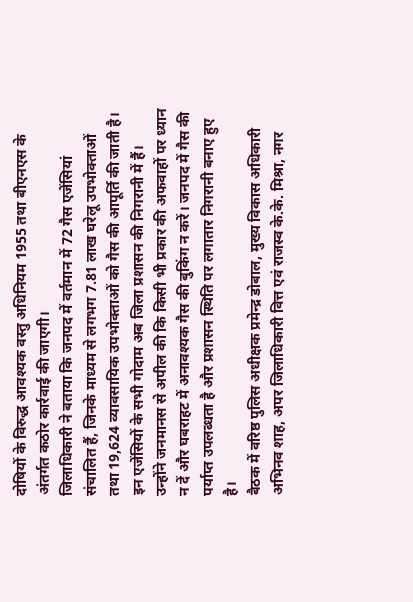दोषियों के विरुद्ध आवश्यक वस्तु अधिनियम 1955 तथा बीएनएस के अंतर्गत कठोर कार्रवाई की जाएगी।
जिलाधिकारी ने बताया कि जनपद में वर्तमान में 72 गैस एजेंसियां संचालित हैं, जिनके माध्यम से लगभग 7.81 लाख घरेलू उपभोक्ताओं तथा 19,624 व्यावसायिक उपभोक्ताओं को गैस की आपूर्ति की जाती है। इन एजेंसियों के सभी गोदाम अब जिला प्रशासन की निगरानी में हैं।
उन्होंने जनमानस से अपील की कि किसी भी प्रकार की अफवाहों पर ध्यान न दें और घबराहट में अनावश्यक गैस की बुकिंग न करें। जनपद में गैस की पर्याप्त उपलब्धता है और प्रशासन स्थिति पर लगातार निगरानी बनाए हुए है।
बैठक में वरिष्ठ पुलिस अधीक्षक प्रमेन्द्र डोबाल, मुख्य विकास अधिकारी अभिनव शाह, अपर जिलाधिकारी वित्त एवं राजस्व के.के. मिश्रा, नगर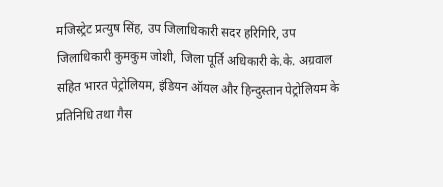मजिस्ट्रेट प्रत्युष सिंह, उप जिलाधिकारी सदर हरिगिरि, उप जिलाधिकारी कुमकुम जोशी, जिला पूर्ति अधिकारी के.के. अग्रवाल सहित भारत पेट्रोलियम, इंडियन ऑयल और हिन्दुस्तान पेट्रोलियम के प्रतिनिधि तथा गैस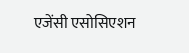एजेंसी एसोसिएशन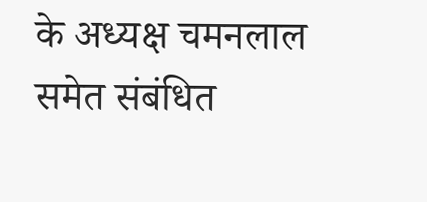के अध्यक्ष चमनलाल समेत संबंधित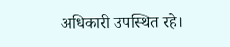अधिकारी उपस्थित रहे।